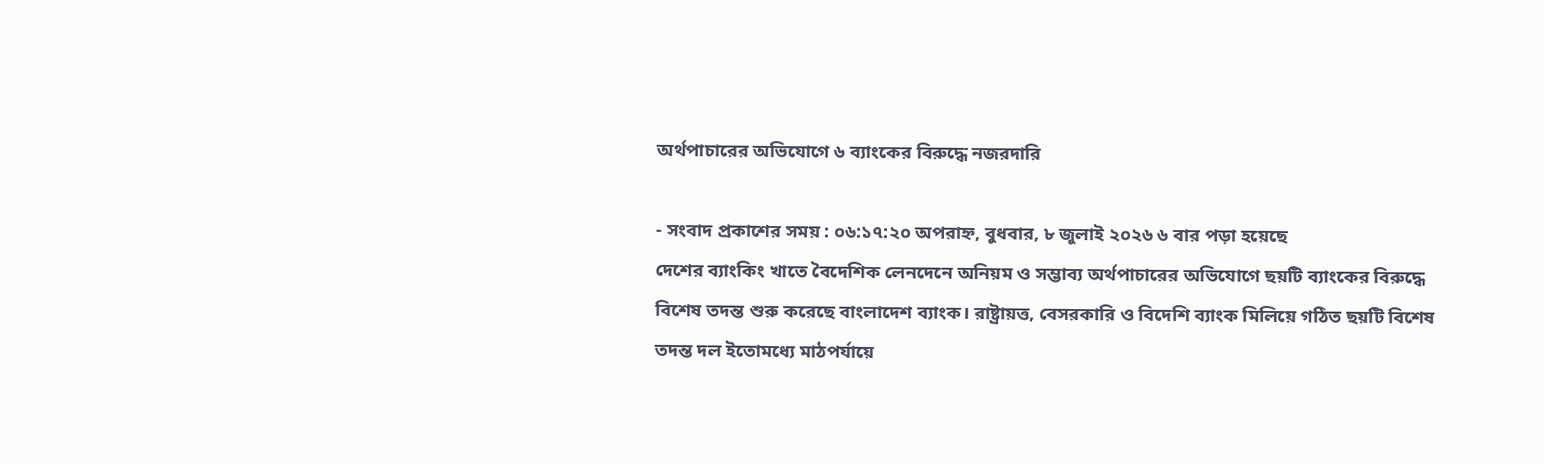অর্থপাচারের অভিযোগে ৬ ব্যাংকের বিরুদ্ধে নজরদারি

- সংবাদ প্রকাশের সময় : ০৬:১৭:২০ অপরাহ্ন, বুধবার, ৮ জুলাই ২০২৬ ৬ বার পড়া হয়েছে
দেশের ব্যাংকিং খাতে বৈদেশিক লেনদেনে অনিয়ম ও সম্ভাব্য অর্থপাচারের অভিযোগে ছয়টি ব্যাংকের বিরুদ্ধে বিশেষ তদন্ত শুরু করেছে বাংলাদেশ ব্যাংক। রাষ্ট্রায়ত্ত, বেসরকারি ও বিদেশি ব্যাংক মিলিয়ে গঠিত ছয়টি বিশেষ তদন্ত দল ইতোমধ্যে মাঠপর্যায়ে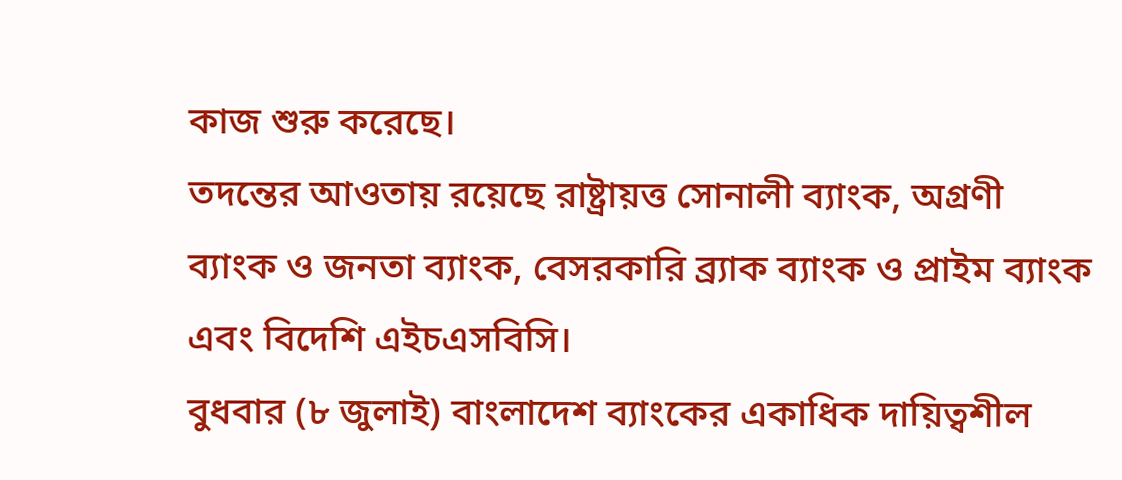কাজ শুরু করেছে।
তদন্তের আওতায় রয়েছে রাষ্ট্রায়ত্ত সোনালী ব্যাংক, অগ্রণী ব্যাংক ও জনতা ব্যাংক, বেসরকারি ব্র্যাক ব্যাংক ও প্রাইম ব্যাংক এবং বিদেশি এইচএসবিসি।
বুধবার (৮ জুলাই) বাংলাদেশ ব্যাংকের একাধিক দায়িত্বশীল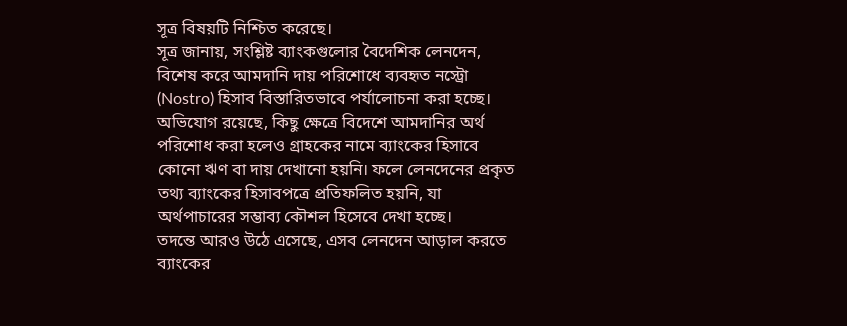সূত্র বিষয়টি নিশ্চিত করেছে।
সূত্র জানায়, সংশ্লিষ্ট ব্যাংকগুলোর বৈদেশিক লেনদেন, বিশেষ করে আমদানি দায় পরিশোধে ব্যবহৃত নস্ট্রো (Nostro) হিসাব বিস্তারিতভাবে পর্যালোচনা করা হচ্ছে। অভিযোগ রয়েছে, কিছু ক্ষেত্রে বিদেশে আমদানির অর্থ পরিশোধ করা হলেও গ্রাহকের নামে ব্যাংকের হিসাবে কোনো ঋণ বা দায় দেখানো হয়নি। ফলে লেনদেনের প্রকৃত তথ্য ব্যাংকের হিসাবপত্রে প্রতিফলিত হয়নি, যা অর্থপাচারের সম্ভাব্য কৌশল হিসেবে দেখা হচ্ছে।
তদন্তে আরও উঠে এসেছে, এসব লেনদেন আড়াল করতে ব্যাংকের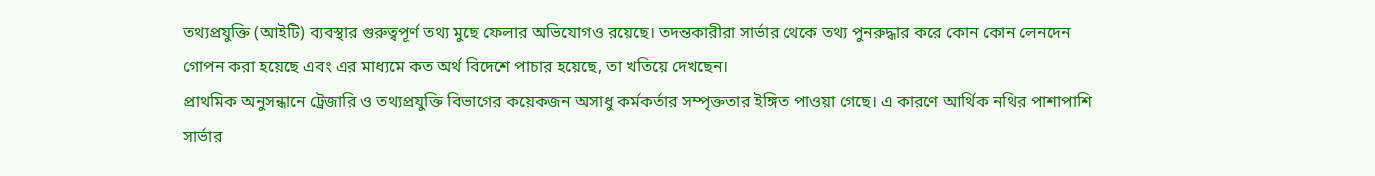তথ্যপ্রযুক্তি (আইটি) ব্যবস্থার গুরুত্বপূর্ণ তথ্য মুছে ফেলার অভিযোগও রয়েছে। তদন্তকারীরা সার্ভার থেকে তথ্য পুনরুদ্ধার করে কোন কোন লেনদেন গোপন করা হয়েছে এবং এর মাধ্যমে কত অর্থ বিদেশে পাচার হয়েছে, তা খতিয়ে দেখছেন।
প্রাথমিক অনুসন্ধানে ট্রেজারি ও তথ্যপ্রযুক্তি বিভাগের কয়েকজন অসাধু কর্মকর্তার সম্পৃক্ততার ইঙ্গিত পাওয়া গেছে। এ কারণে আর্থিক নথির পাশাপাশি সার্ভার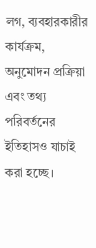লগ, ব্যবহারকারীর কার্যক্রম, অনুমোদন প্রক্রিয়া এবং তথ্য পরিবর্তনের ইতিহাসও যাচাই করা হচ্ছে।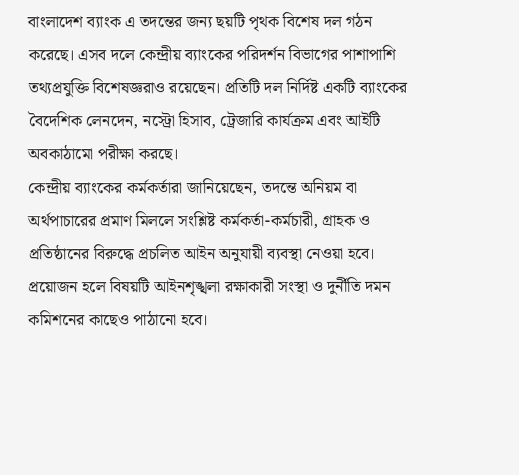বাংলাদেশ ব্যাংক এ তদন্তের জন্য ছয়টি পৃথক বিশেষ দল গঠন করেছে। এসব দলে কেন্দ্রীয় ব্যাংকের পরিদর্শন বিভাগের পাশাপাশি তথ্যপ্রযুক্তি বিশেষজ্ঞরাও রয়েছেন। প্রতিটি দল নির্দিষ্ট একটি ব্যাংকের বৈদেশিক লেনদেন, নস্ট্রো হিসাব, ট্রেজারি কার্যক্রম এবং আইটি অবকাঠামো পরীক্ষা করছে।
কেন্দ্রীয় ব্যাংকের কর্মকর্তারা জানিয়েছেন, তদন্তে অনিয়ম বা অর্থপাচারের প্রমাণ মিললে সংশ্লিষ্ট কর্মকর্তা-কর্মচারী, গ্রাহক ও প্রতিষ্ঠানের বিরুদ্ধে প্রচলিত আইন অনুযায়ী ব্যবস্থা নেওয়া হবে। প্রয়োজন হলে বিষয়টি আইনশৃঙ্খলা রক্ষাকারী সংস্থা ও দুর্নীতি দমন কমিশনের কাছেও পাঠানো হবে।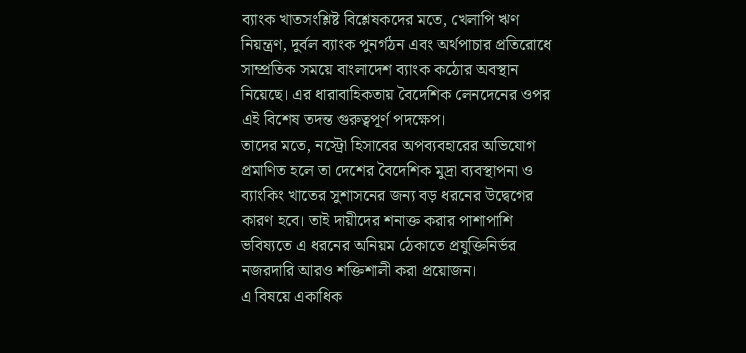ব্যাংক খাতসংশ্লিষ্ট বিশ্লেষকদের মতে, খেলাপি ঋণ নিয়ন্ত্রণ, দুর্বল ব্যাংক পুনর্গঠন এবং অর্থপাচার প্রতিরোধে সাম্প্রতিক সময়ে বাংলাদেশ ব্যাংক কঠোর অবস্থান নিয়েছে। এর ধারাবাহিকতায় বৈদেশিক লেনদেনের ওপর এই বিশেষ তদন্ত গুরুত্বপূর্ণ পদক্ষেপ।
তাদের মতে, নস্ট্রো হিসাবের অপব্যবহারের অভিযোগ প্রমাণিত হলে তা দেশের বৈদেশিক মুদ্রা ব্যবস্থাপনা ও ব্যাংকিং খাতের সুশাসনের জন্য বড় ধরনের উদ্বেগের কারণ হবে। তাই দায়ীদের শনাক্ত করার পাশাপাশি ভবিষ্যতে এ ধরনের অনিয়ম ঠেকাতে প্রযুক্তিনির্ভর নজরদারি আরও শক্তিশালী করা প্রয়োজন।
এ বিষয়ে একাধিক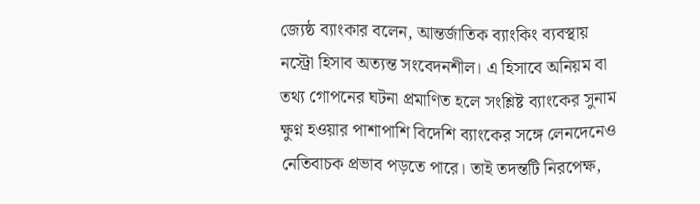জ্যেষ্ঠ ব্যাংকার বলেন, আন্তর্জাতিক ব্যাংকিং ব্যবস্থায় নস্ট্রো হিসাব অত্যন্ত সংবেদনশীল। এ হিসাবে অনিয়ম বা তথ্য গোপনের ঘটনা প্রমাণিত হলে সংশ্লিষ্ট ব্যাংকের সুনাম ক্ষুণ্ন হওয়ার পাশাপাশি বিদেশি ব্যাংকের সঙ্গে লেনদেনেও নেতিবাচক প্রভাব পড়তে পারে। তাই তদন্তটি নিরপেক্ষ,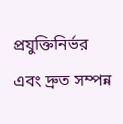প্রযুক্তিনির্ভর এবং দ্রুত সম্পন্ন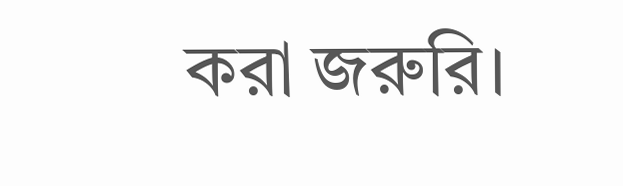করা জরুরি।